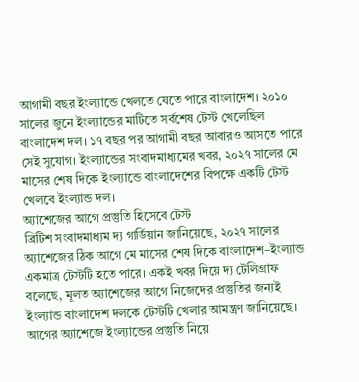আগামী বছর ইংল্যান্ডে খেলতে যেতে পারে বাংলাদেশ। ২০১০ সালের জুনে ইংল্যান্ডের মাটিতে সর্বশেষ টেস্ট খেলেছিল বাংলাদেশ দল। ১৭ বছর পর আগামী বছর আবারও আসতে পারে সেই সুযোগ। ইংল্যান্ডের সংবাদমাধ্যমের খবর, ২০২৭ সালের মে মাসের শেষ দিকে ইংল্যান্ডে বাংলাদেশের বিপক্ষে একটি টেস্ট খেলবে ইংল্যান্ড দল।
অ্যাশেজের আগে প্রস্তুতি হিসেবে টেস্ট
ব্রিটিশ সংবাদমাধ্যম দ্য গার্ডিয়ান জানিয়েছে, ২০২৭ সালের অ্যাশেজের ঠিক আগে মে মাসের শেষ দিকে বাংলাদেশ–ইংল্যান্ড একমাত্র টেস্টটি হতে পারে। একই খবর দিয়ে দ্য টেলিগ্রাফ বলেছে, মূলত অ্যাশেজের আগে নিজেদের প্রস্তুতির জন্যই ইংল্যান্ড বাংলাদেশ দলকে টেস্টটি খেলার আমন্ত্রণ জানিয়েছে। আগের অ্যাশেজে ইংল্যান্ডের প্রস্তুতি নিয়ে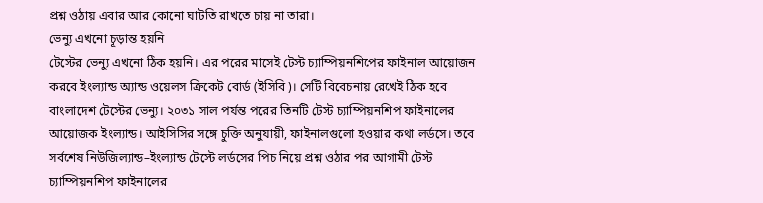প্রশ্ন ওঠায় এবার আর কোনো ঘাটতি রাখতে চায় না তারা।
ভেন্যু এখনো চূড়ান্ত হয়নি
টেস্টের ভেন্যু এখনো ঠিক হয়নি। এর পরের মাসেই টেস্ট চ্যাম্পিয়নশিপের ফাইনাল আয়োজন করবে ইংল্যান্ড অ্যান্ড ওয়েলস ক্রিকেট বোর্ড (ইসিবি)। সেটি বিবেচনায় রেখেই ঠিক হবে বাংলাদেশ টেস্টের ভেন্যু। ২০৩১ সাল পর্যন্ত পরের তিনটি টেস্ট চ্যাম্পিয়নশিপ ফাইনালের আয়োজক ইংল্যান্ড। আইসিসির সঙ্গে চুক্তি অনুযায়ী, ফাইনালগুলো হওয়ার কথা লর্ডসে। তবে সর্বশেষ নিউজিল্যান্ড–ইংল্যান্ড টেস্টে লর্ডসের পিচ নিয়ে প্রশ্ন ওঠার পর আগামী টেস্ট চ্যাম্পিয়নশিপ ফাইনালের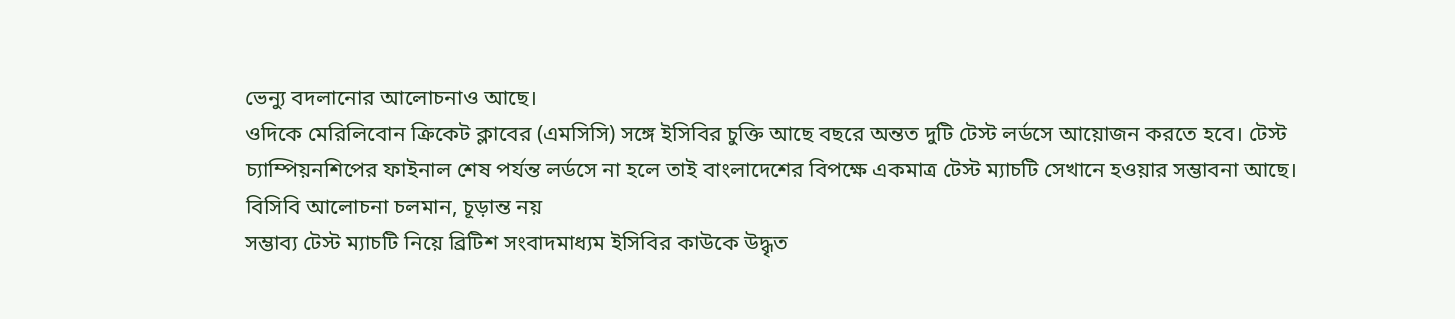ভেন্যু বদলানোর আলোচনাও আছে।
ওদিকে মেরিলিবোন ক্রিকেট ক্লাবের (এমসিসি) সঙ্গে ইসিবির চুক্তি আছে বছরে অন্তত দুটি টেস্ট লর্ডসে আয়োজন করতে হবে। টেস্ট চ্যাম্পিয়নশিপের ফাইনাল শেষ পর্যন্ত লর্ডসে না হলে তাই বাংলাদেশের বিপক্ষে একমাত্র টেস্ট ম্যাচটি সেখানে হওয়ার সম্ভাবনা আছে।
বিসিবি আলোচনা চলমান, চূড়ান্ত নয়
সম্ভাব্য টেস্ট ম্যাচটি নিয়ে ব্রিটিশ সংবাদমাধ্যম ইসিবির কাউকে উদ্ধৃত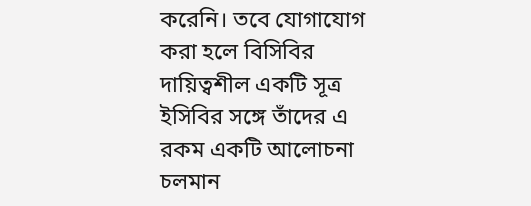করেনি। তবে যোগাযোগ করা হলে বিসিবির দায়িত্বশীল একটি সূত্র ইসিবির সঙ্গে তাঁদের এ রকম একটি আলোচনা চলমান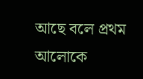আছে বলে প্রথম আলোকে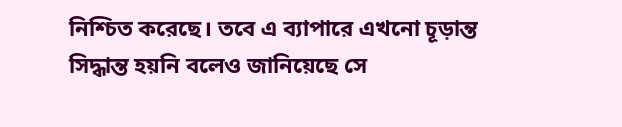নিশ্চিত করেছে। তবে এ ব্যাপারে এখনো চূড়ান্ত সিদ্ধান্ত হয়নি বলেও জানিয়েছে সে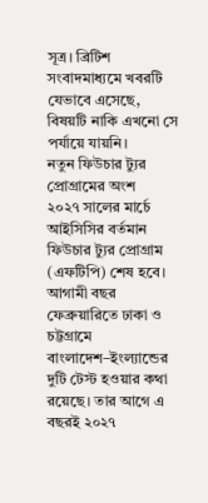সূত্র। ব্রিটিশ সংবাদমাধ্যমে খবরটি যেভাবে এসেছে, বিষয়টি নাকি এখনো সে পর্যায়ে যায়নি।
নতুন ফিউচার ট্যুর প্রোগ্রামের অংশ
২০২৭ সালের মার্চে আইসিসির বর্তমান ফিউচার ট্যুর প্রোগ্রাম (এফটিপি) শেষ হবে। আগামী বছর ফেব্রুয়ারিতে ঢাকা ও চট্টগ্রামে বাংলাদেশ–ইংল্যান্ডের দুটি টেস্ট হওয়ার কথা রয়েছে। তার আগে এ বছরই ২০২৭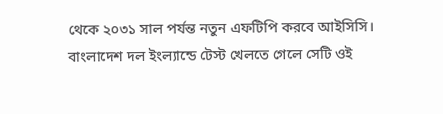থেকে ২০৩১ সাল পর্যন্ত নতুন এফটিপি করবে আইসিসি। বাংলাদেশ দল ইংল্যান্ডে টেস্ট খেলতে গেলে সেটি ওই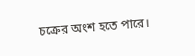চক্রের অংশ হতে পারে।